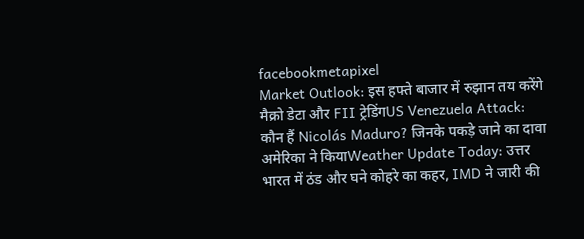facebookmetapixel
Market Outlook: इस हफ्ते बाजार में रुझान तय करेंगे मैक्रो डेटा और FII ट्रेडिंगUS Venezuela Attack: कौन हैं Nicolás Maduro? जिनके पकड़े जाने का दावा अमेरिका ने कियाWeather Update Today: उत्तर भारत में ठंड और घने कोहरे का कहर, IMD ने जारी की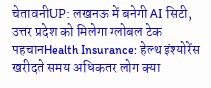चेतावनीUP: लखनऊ में बनेगी AI सिटी, उत्तर प्रदेश को मिलेगा ग्लोबल टेक पहचानHealth Insurance: हेल्थ इंश्योरेंस खरीदते समय अधिकतर लोग क्या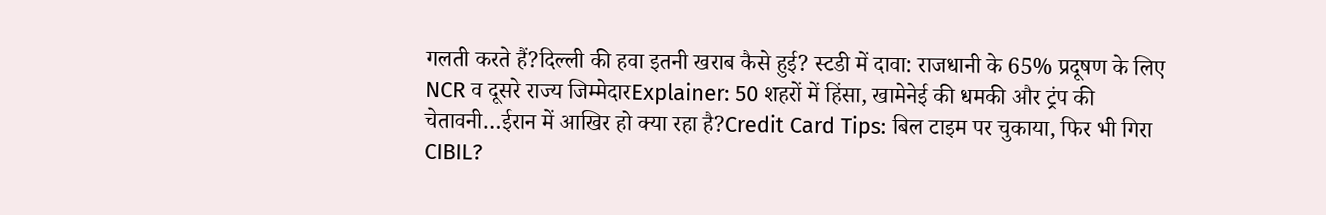गलती करते हैं?दिल्ली की हवा इतनी खराब कैसे हुई? स्टडी में दावा: राजधानी के 65% प्रदूषण के लिए NCR व दूसरे राज्य जिम्मेदारExplainer: 50 शहरों में हिंसा, खामेनेई की धमकी और ट्रंप की चेतावनी…ईरान में आखिर हो क्या रहा है?Credit Card Tips: बिल टाइम पर चुकाया, फिर भी गिरा CIBIL?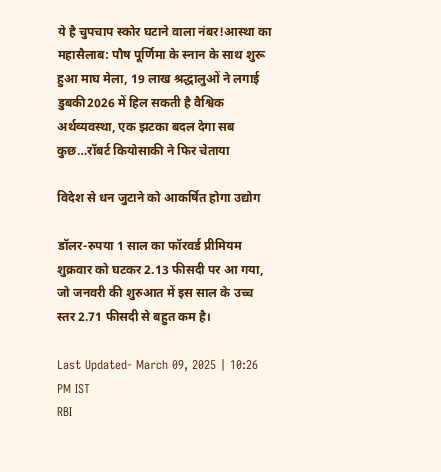ये है चुपचाप स्कोर घटाने वाला नंबर!आस्था का महासैलाब: पौष पूर्णिमा के स्नान के साथ शुरू हुआ माघ मेला, 19 लाख श्रद्धालुओं ने लगाई डुबकी2026 में हिल सकती है वैश्विक अर्थव्यवस्था, एक झटका बदल देगा सब कुछ…रॉबर्ट कियोसाकी ने फिर चेताया

विदेश से धन जुटाने को आकर्षित होगा उद्योग

डॉलर-रुपया 1 साल का फॉरवर्ड प्रीमियम शुक्रवार को घटकर 2.13 फीसदी पर आ गया, जो जनवरी की शुरुआत में इस साल के उच्च स्तर 2.71 फीसदी से बहुत कम है।

Last Updated- March 09, 2025 | 10:26 PM IST
RBI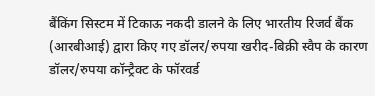बैंकिंग सिस्टम में टिकाऊ नकदी डालने के लिए भारतीय रिजर्व बैंक (आरबीआई) द्वारा किए गए डॉलर/रुपया खरीद-बिक्री स्वैप के कारण डॉलर/रुपया कॉन्ट्रैक्ट के फॉरवर्ड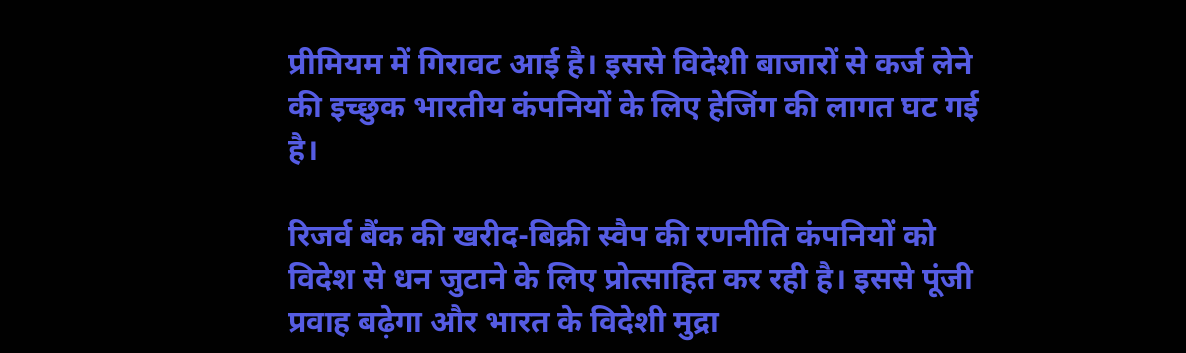प्रीमियम में गिरावट आई है। इससे विदेशी बाजारों से कर्ज लेने की इच्छुक भारतीय कंपनियों के लिए हेजिंग की लागत घट गई है।

रिजर्व बैंक की खरीद-बिक्री स्वैप की रणनीति कंपनियों को विदेश से धन जुटाने के लिए प्रोत्साहित कर रही है। इससे पूंजी प्रवाह बढ़ेगा और भारत के विदेशी मुद्रा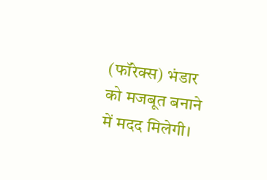(फॉरेक्स) भंडार को मजबूत बनाने में मदद मिलेगी।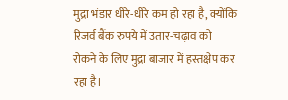मुद्रा भंडार धीरे-धीरे कम हो रहा है, क्योंकि रिजर्व बैंक रुपये में उतार-चढ़ाव को रोकने के लिए मुद्रा बाजार में हस्तक्षेप कर रहा है।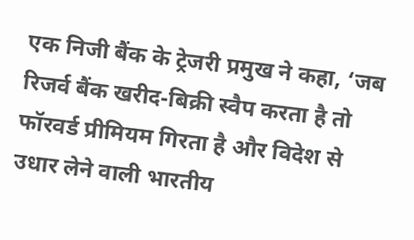एक निजी बैंक के ट्रेजरी प्रमुख ने कहा, ‘जब रिजर्व बैंक खरीद-बिक्री स्वैप करता है तो फॉरवर्ड प्रीमियम गिरता है और विदेश से उधार लेने वाली भारतीय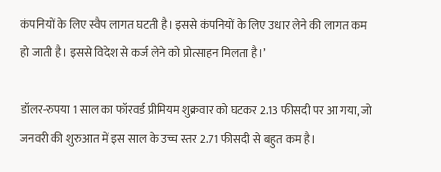कंपनियों के लिए स्वैप लागत घटती है। इससे कंपनियों के लिए उधार लेने की लागत कम हो जाती है। इससे विदेश से कर्ज लेने को प्रोत्साहन मिलता है।’

डॉलर-रुपया 1 साल का फॉरवर्ड प्रीमियम शुक्रवार को घटकर 2.13 फीसदी पर आ गया, जो जनवरी की शुरुआत में इस साल के उच्च स्तर 2.71 फीसदी से बहुत कम है।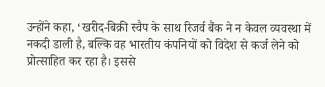उन्होंने कहा, ‘खरीद-बिक्री स्वैप के साथ रिजर्व बैंक ने न केवल व्यवस्था में नकदी डाली है, बल्कि वह भारतीय कंपनियों को विदेश से कर्ज लेने को प्रोत्साहित कर रहा है। इससे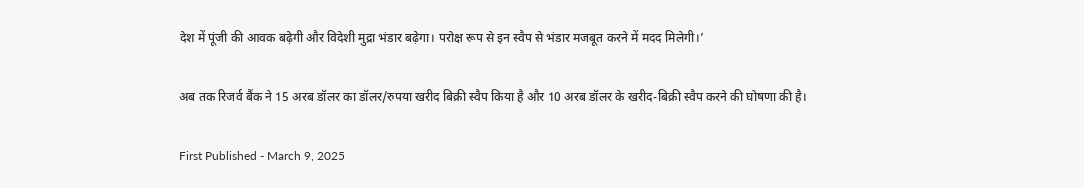देश में पूंजी की आवक बढ़ेगी और विदेशी मुद्रा भंडार बढ़ेगा। परोक्ष रूप से इन स्वैप से भंडार मजबूत करने में मदद मिलेगी।’

अब तक रिजर्व बैंक ने 15 अरब डॉलर का डॉलर/रुपया खरीद बिक्री स्वैप किया है और 10 अरब डॉलर के खरीद-बिक्री स्वैप करने की घोषणा की है।

First Published - March 9, 2025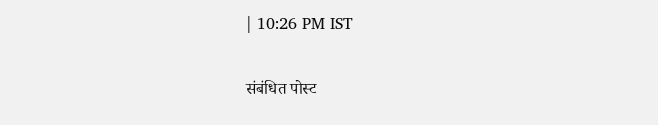| 10:26 PM IST

संबंधित पोस्ट